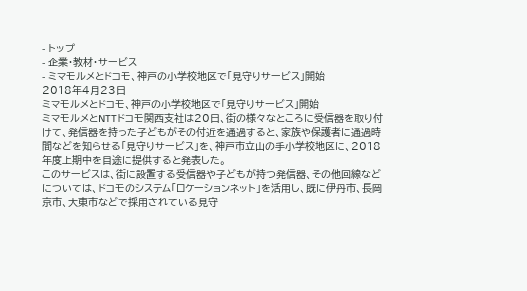- トップ
- 企業・教材・サービス
- ミマモルメとドコモ、神戸の小学校地区で「見守りサービス」開始
2018年4月23日
ミマモルメとドコモ、神戸の小学校地区で「見守りサービス」開始
ミマモルメとNTTドコモ関西支社は20日、街の様々なところに受信器を取り付けて、発信器を持った子どもがその付近を通過すると、家族や保護者に通過時間などを知らせる「見守りサービス」を、神戸市立山の手小学校地区に、2018年度上期中を目途に提供すると発表した。
このサービスは、街に設置する受信器や子どもが持つ発信器、その他回線などについては、ドコモのシステム「ロケーションネット」を活用し、既に伊丹市、長岡京市、大東市などで採用されている見守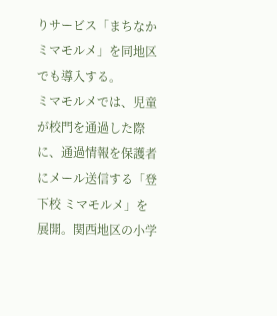りサービス「まちなかミマモルメ」を同地区でも導入する。
ミマモルメでは、児童が校門を通過した際に、通過情報を保護者にメール送信する「登下校 ミマモルメ」を展開。関西地区の小学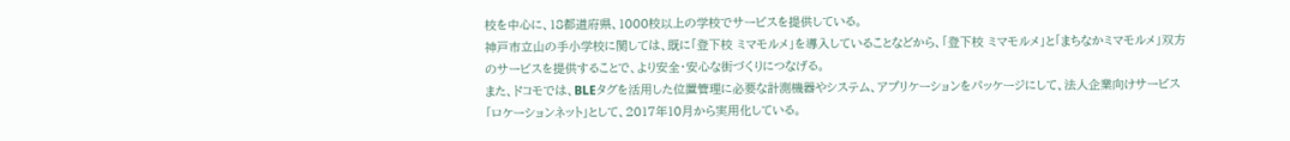校を中心に、18都道府県、1000校以上の学校でサービスを提供している。
神戸市立山の手小学校に関しては、既に「登下校 ミマモルメ」を導入していることなどから、「登下校 ミマモルメ」と「まちなかミマモルメ」双方のサービスを提供することで、より安全・安心な街づくりにつなげる。
また、ドコモでは、BLEタグを活用した位置管理に必要な計測機器やシステム、アプリケーションをパッケージにして、法人企業向けサービス 「ロケーションネット」として、2017年10月から実用化している。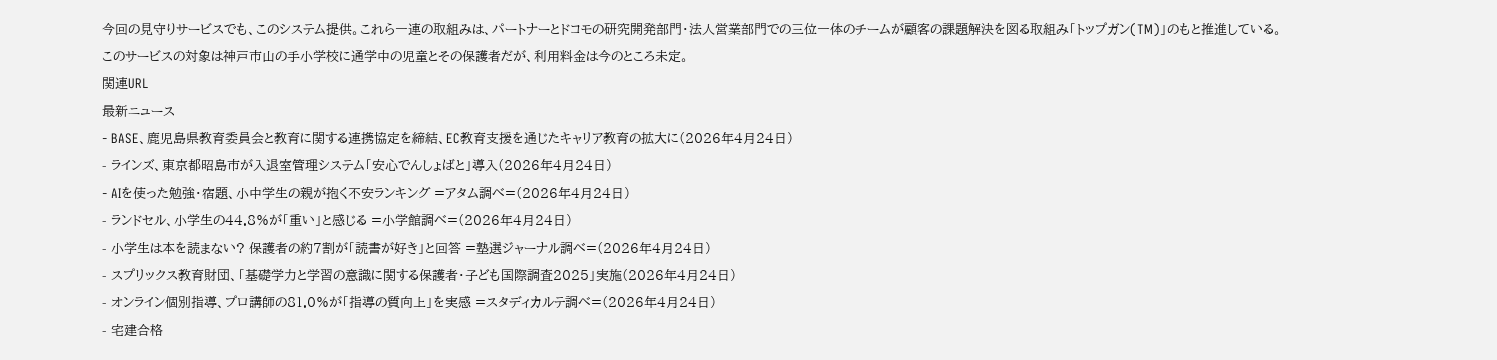今回の見守りサービスでも、このシステム提供。これら一連の取組みは、パートナーとドコモの研究開発部門・法人営業部門での三位一体のチームが顧客の課題解決を図る取組み「トップガン(TM)」のもと推進している。
このサービスの対象は神戸市山の手小学校に通学中の児童とその保護者だが、利用料金は今のところ未定。
関連URL
最新ニュース
- BASE、鹿児島県教育委員会と教育に関する連携協定を締結、EC教育支援を通じたキャリア教育の拡大に(2026年4月24日)
- ラインズ、東京都昭島市が入退室管理システム「安心でんしょばと」導入(2026年4月24日)
- AIを使った勉強・宿題、小中学生の親が抱く不安ランキング =アタム調べ=(2026年4月24日)
- ランドセル、小学生の44.8%が「重い」と感じる =小学館調べ=(2026年4月24日)
- 小学生は本を読まない? 保護者の約7割が「読書が好き」と回答 =塾選ジャーナル調べ=(2026年4月24日)
- スプリックス教育財団、「基礎学力と学習の意識に関する保護者・子ども国際調査2025」実施(2026年4月24日)
- オンライン個別指導、プロ講師の81.0%が「指導の質向上」を実感 =スタディカルテ調べ=(2026年4月24日)
- 宅建合格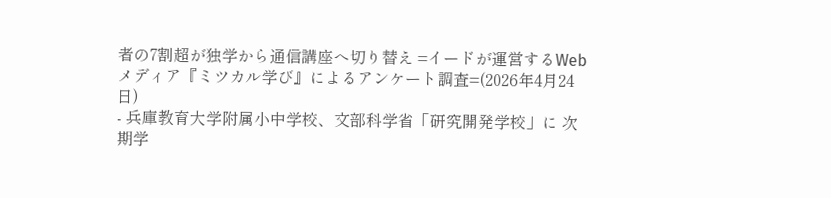者の7割超が独学から通信講座へ切り替え =イードが運営するWebメディア『ミツカル学び』によるアンケート調査=(2026年4月24日)
- 兵庫教育大学附属小中学校、文部科学省「研究開発学校」に 次期学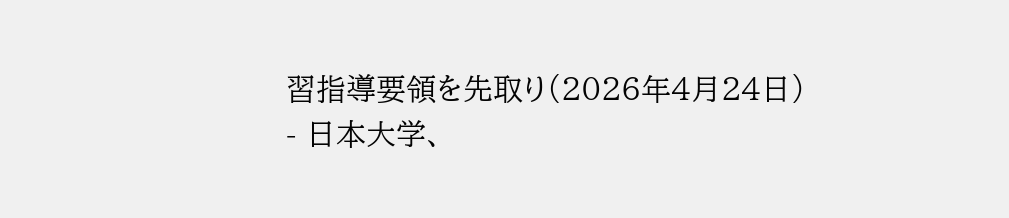習指導要領を先取り(2026年4月24日)
- 日本大学、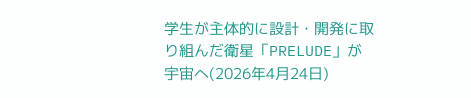学生が主体的に設計・開発に取り組んだ衛星「PRELUDE」が宇宙へ(2026年4月24日)